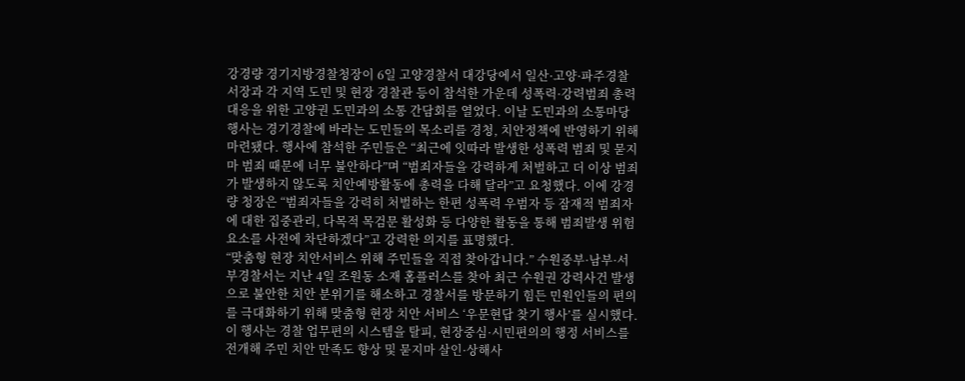강경량 경기지방경찰청장이 6일 고양경찰서 대강당에서 일산·고양·파주경찰서장과 각 지역 도민 및 현장 경찰관 등이 참석한 가운데 성폭력·강력범죄 총력 대응을 위한 고양권 도민과의 소통 간담회를 열었다. 이날 도민과의 소통마당 행사는 경기경찰에 바라는 도민들의 목소리를 경청, 치안정책에 반영하기 위해 마련됐다. 행사에 참석한 주민들은 “최근에 잇따라 발생한 성폭력 범죄 및 묻지마 범죄 때문에 너무 불안하다”며 “범죄자들을 강력하게 처벌하고 더 이상 범죄가 발생하지 않도록 치안예방활동에 총력을 다해 달라”고 요청했다. 이에 강경량 청장은 “범죄자들을 강력히 처벌하는 한편 성폭력 우범자 등 잠재적 범죄자에 대한 집중관리, 다목적 목검문 활성화 등 다양한 활동을 통해 범죄발생 위험요소를 사전에 차단하겠다”고 강력한 의지를 표명했다.
“맞춤형 현장 치안서비스 위해 주민들을 직접 찾아갑니다.” 수원중부·남부·서부경찰서는 지난 4일 조원동 소재 홈플러스를 찾아 최근 수원권 강력사건 발생으로 불안한 치안 분위기를 해소하고 경찰서를 방문하기 힘든 민원인들의 편의를 극대화하기 위해 맞춤형 현장 치안 서비스 ‘우문현답 찾기 행사’를 실시했다. 이 행사는 경찰 업무편의 시스템을 탈피, 현장중심·시민편의의 행정 서비스를 전개해 주민 치안 만족도 향상 및 묻지마 살인·상해사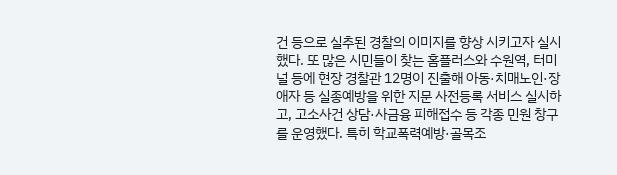건 등으로 실추된 경찰의 이미지를 향상 시키고자 실시했다. 또 많은 시민들이 찾는 홈플러스와 수원역, 터미널 등에 현장 경찰관 12명이 진출해 아동·치매노인·장애자 등 실종예방을 위한 지문 사전등록 서비스 실시하고, 고소사건 상담·사금융 피해접수 등 각종 민원 창구를 운영했다. 특히 학교폭력예방·골목조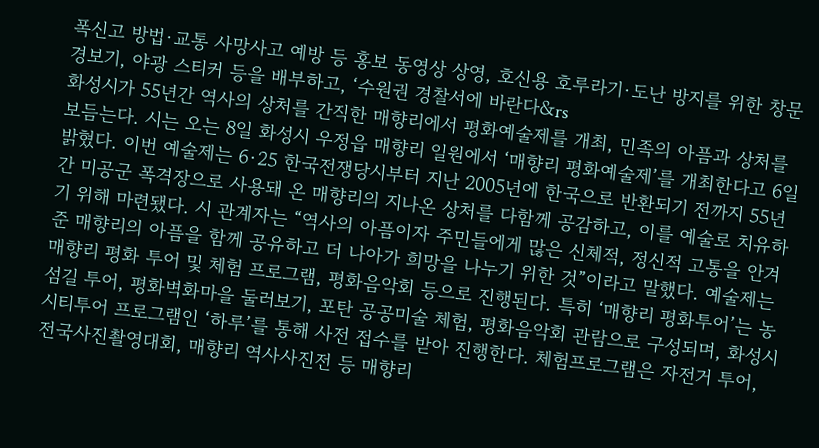폭신고 방법·교통 사망사고 예방 등 홍보 동영상 상영, 호신용 호루라기·도난 방지를 위한 창문 경보기, 야광 스티커 등을 배부하고, ‘수원권 경찰서에 바란다&rs
화성시가 55년간 역사의 상처를 간직한 매향리에서 평화예술제를 개최, 민족의 아픔과 상처를 보듬는다. 시는 오는 8일 화성시 우정읍 매향리 일원에서 ‘매향리 평화예술제’를 개최한다고 6일 밝혔다. 이번 예술제는 6·25 한국전쟁당시부터 지난 2005년에 한국으로 반환되기 전까지 55년간 미공군 폭격장으로 사용돼 온 매향리의 지나온 상처를 다함께 공감하고, 이를 예술로 치유하기 위해 마련됐다. 시 관계자는 “역사의 아픔이자 주민들에게 많은 신체적, 정신적 고통을 안겨 준 매향리의 아픔을 함께 공유하고 더 나아가 희망을 나누기 위한 것”이라고 말했다. 예술제는 매향리 평화 투어 및 체험 프로그램, 평화음악회 등으로 진행된다. 특히 ‘매향리 평화투어’는 농섬길 투어, 평화벽화마을 둘러보기, 포탄 공공미술 체험, 평화음악회 관람으로 구성되며, 화성시 시티투어 프로그램인 ‘하루’를 통해 사전 접수를 받아 진행한다. 체험프로그램은 자전거 투어, 전국사진촬영대회, 매향리 역사사진전 등 매향리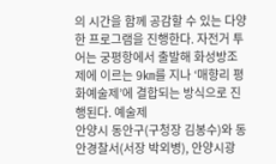의 시간을 함께 공감할 수 있는 다양한 프로그램을 진행한다. 자전거 투어는 궁평항에서 출발해 화성방조제에 이르는 9㎞를 지나 ‘매향리 평화예술제’에 결합되는 방식으로 진행된다. 예술제
안양시 동안구(구청장 김봉수)와 동안경찰서(서장 박외병), 안양시광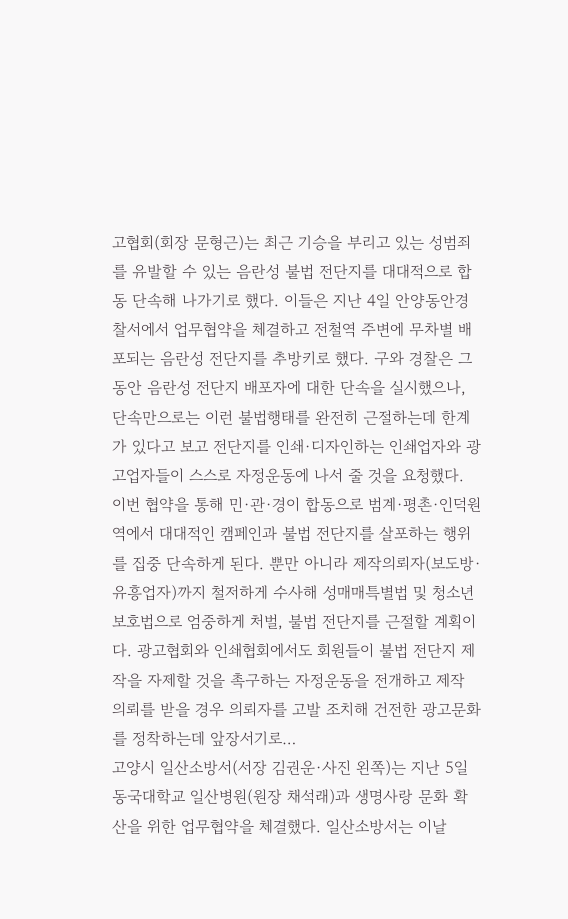고협회(회장 문형근)는 최근 기승을 부리고 있는 성범죄를 유발할 수 있는 음란성 불법 전단지를 대대적으로 합동 단속해 나가기로 했다. 이들은 지난 4일 안양동안경찰서에서 업무협약을 체결하고 전철역 주변에 무차별 배포되는 음란성 전단지를 추방키로 했다. 구와 경찰은 그동안 음란성 전단지 배포자에 대한 단속을 실시했으나, 단속만으로는 이런 불법행태를 완전히 근절하는데 한계가 있다고 보고 전단지를 인쇄·디자인하는 인쇄업자와 광고업자들이 스스로 자정운동에 나서 줄 것을 요청했다. 이번 협약을 통해 민·관·경이 합동으로 범계·평촌·인덕원역에서 대대적인 캠페인과 불법 전단지를 살포하는 행위를 집중 단속하게 된다. 뿐만 아니라 제작의뢰자(보도방·유흥업자)까지 철저하게 수사해 성매매특별법 및 청소년 보호법으로 엄중하게 처벌, 불법 전단지를 근절할 계획이다. 광고협회와 인쇄협회에서도 회원들이 불법 전단지 제작을 자제할 것을 촉구하는 자정운동을 전개하고 제작 의뢰를 받을 경우 의뢰자를 고발 조치해 건전한 광고문화를 정착하는데 앞장서기로…
고양시 일산소방서(서장 김권운·사진 왼쪽)는 지난 5일 동국대학교 일산병원(원장 채석래)과 생명사랑 문화 확산을 위한 업무협약을 체결했다. 일산소방서는 이날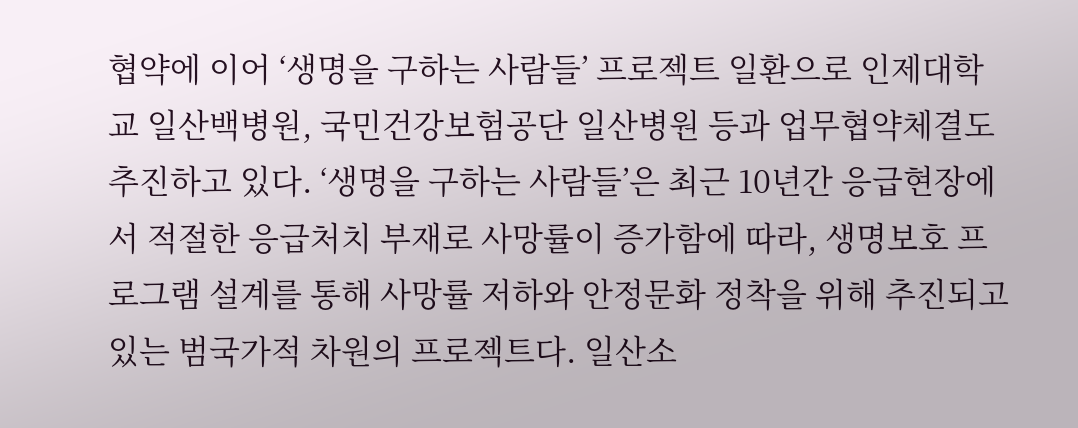협약에 이어 ‘생명을 구하는 사람들’ 프로젝트 일환으로 인제대학교 일산백병원, 국민건강보험공단 일산병원 등과 업무협약체결도 추진하고 있다. ‘생명을 구하는 사람들’은 최근 10년간 응급현장에서 적절한 응급처치 부재로 사망률이 증가함에 따라, 생명보호 프로그램 설계를 통해 사망률 저하와 안정문화 정착을 위해 추진되고 있는 범국가적 차원의 프로젝트다. 일산소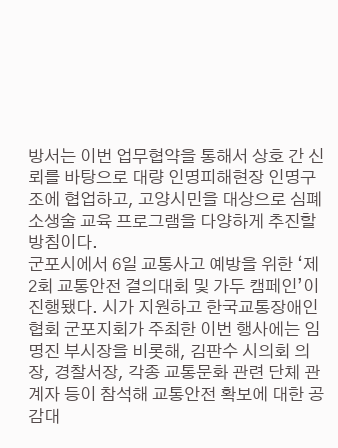방서는 이번 업무협약을 통해서 상호 간 신뢰를 바탕으로 대량 인명피해현장 인명구조에 협업하고, 고양시민을 대상으로 심폐소생술 교육 프로그램을 다양하게 추진할 방침이다.
군포시에서 6일 교통사고 예방을 위한 ‘제2회 교통안전 결의대회 및 가두 캠페인’이 진행됐다. 시가 지원하고 한국교통장애인협회 군포지회가 주최한 이번 행사에는 임명진 부시장을 비롯해, 김판수 시의회 의장, 경찰서장, 각종 교통문화 관련 단체 관계자 등이 참석해 교통안전 확보에 대한 공감대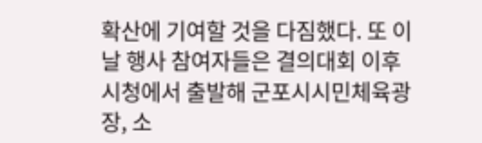확산에 기여할 것을 다짐했다. 또 이날 행사 참여자들은 결의대회 이후 시청에서 출발해 군포시시민체육광장, 소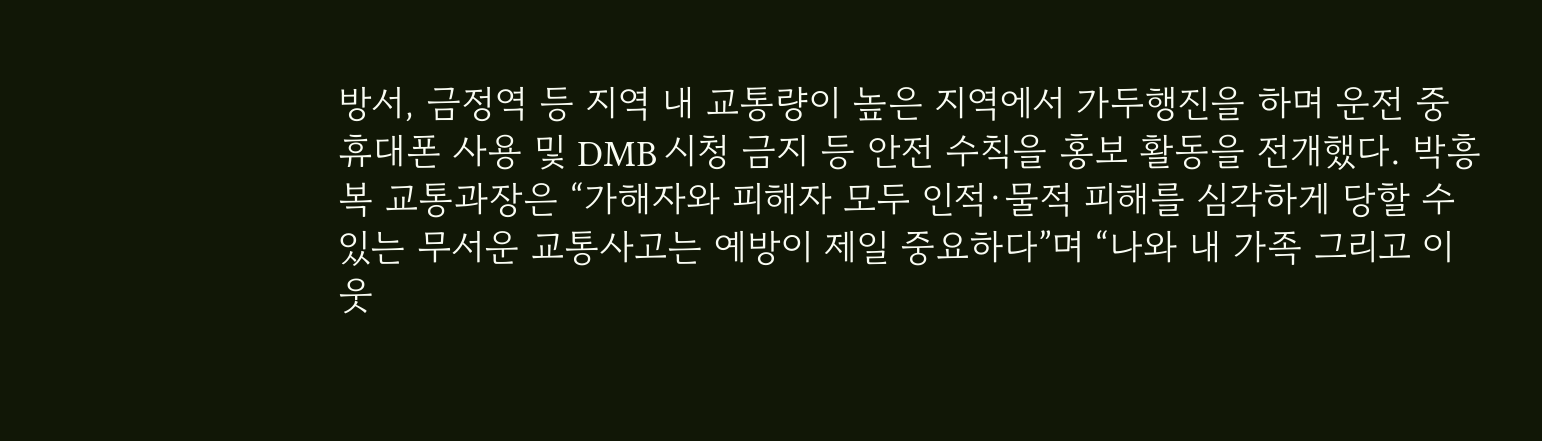방서, 금정역 등 지역 내 교통량이 높은 지역에서 가두행진을 하며 운전 중 휴대폰 사용 및 DMB 시청 금지 등 안전 수칙을 홍보 활동을 전개했다. 박흥복 교통과장은 “가해자와 피해자 모두 인적·물적 피해를 심각하게 당할 수 있는 무서운 교통사고는 예방이 제일 중요하다”며 “나와 내 가족 그리고 이웃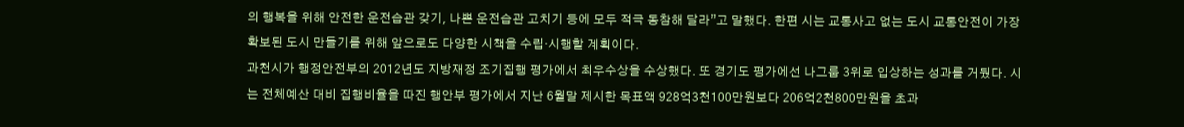의 행복을 위해 안전한 운전습관 갖기, 나쁜 운전습관 고치기 등에 모두 적극 동참해 달라”고 말했다. 한편 시는 교통사고 없는 도시 교통안전이 가장 확보된 도시 만들기를 위해 앞으로도 다양한 시책을 수립·시행할 계획이다.
과천시가 행정안전부의 2012년도 지방재정 조기집행 평가에서 최우수상을 수상했다. 또 경기도 평가에선 나그룹 3위로 입상하는 성과를 거뒀다. 시는 전체예산 대비 집행비율을 따진 행안부 평가에서 지난 6월말 제시한 목표액 928억3천100만원보다 206억2천800만원을 초과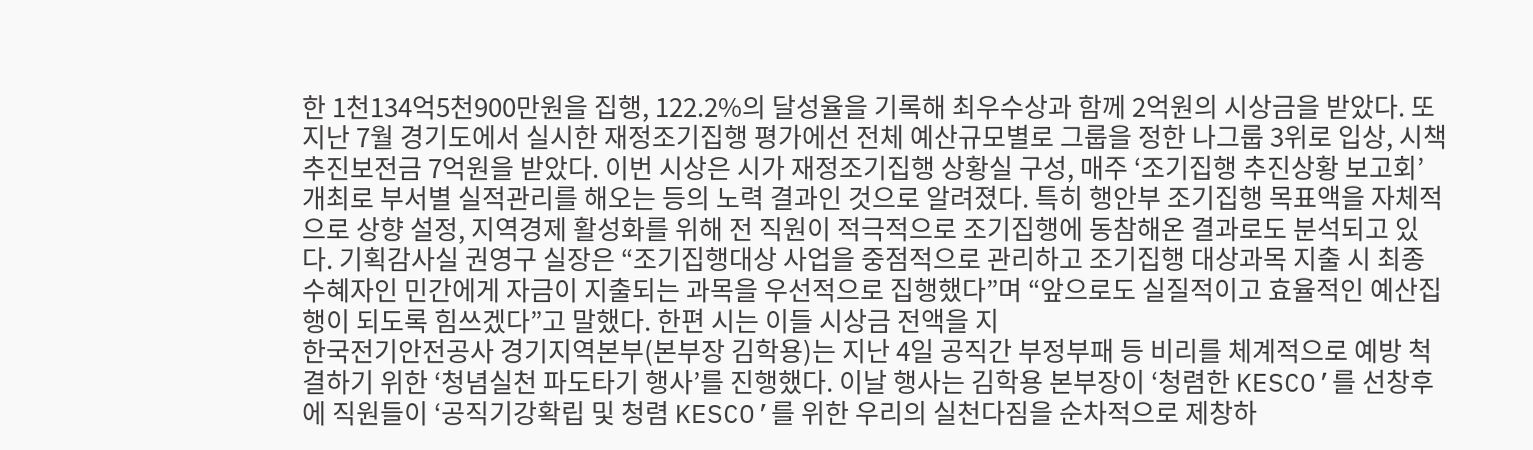한 1천134억5천900만원을 집행, 122.2%의 달성율을 기록해 최우수상과 함께 2억원의 시상금을 받았다. 또 지난 7월 경기도에서 실시한 재정조기집행 평가에선 전체 예산규모별로 그룹을 정한 나그룹 3위로 입상, 시책추진보전금 7억원을 받았다. 이번 시상은 시가 재정조기집행 상황실 구성, 매주 ‘조기집행 추진상황 보고회’ 개최로 부서별 실적관리를 해오는 등의 노력 결과인 것으로 알려졌다. 특히 행안부 조기집행 목표액을 자체적으로 상향 설정, 지역경제 활성화를 위해 전 직원이 적극적으로 조기집행에 동참해온 결과로도 분석되고 있다. 기획감사실 권영구 실장은 “조기집행대상 사업을 중점적으로 관리하고 조기집행 대상과목 지출 시 최종수혜자인 민간에게 자금이 지출되는 과목을 우선적으로 집행했다”며 “앞으로도 실질적이고 효율적인 예산집행이 되도록 힘쓰겠다”고 말했다. 한편 시는 이들 시상금 전액을 지
한국전기안전공사 경기지역본부(본부장 김학용)는 지난 4일 공직간 부정부패 등 비리를 체계적으로 예방 척결하기 위한 ‘청념실천 파도타기 행사’를 진행했다. 이날 행사는 김학용 본부장이 ‘청렴한 KESCO’를 선창후에 직원들이 ‘공직기강확립 및 청렴 KESCO’를 위한 우리의 실천다짐을 순차적으로 제창하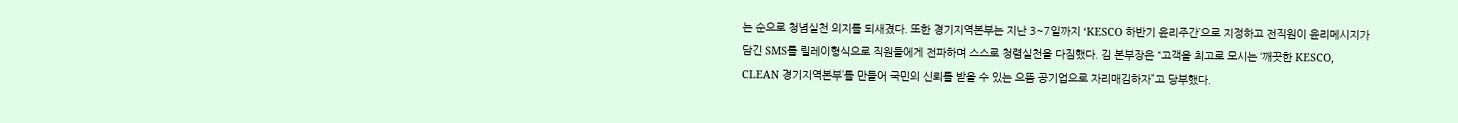는 순으로 청념실천 의지를 되새겼다. 또한 경기지역본부는 지난 3~7일까지 ‘KESCO 하반기 윤리주간’으로 지정하고 전직원이 윤리메시지가 담긴 SMS를 릴레이형식으로 직원들에게 전파하며 스스로 청렴실천을 다짐했다. 김 본부장은 “고객을 최고로 모시는 ‘깨끗한 KESCO, CLEAN 경기지역본부’를 만들어 국민의 신뢰를 받을 수 있는 으뜸 공기업으로 자리매김하자”고 당부했다.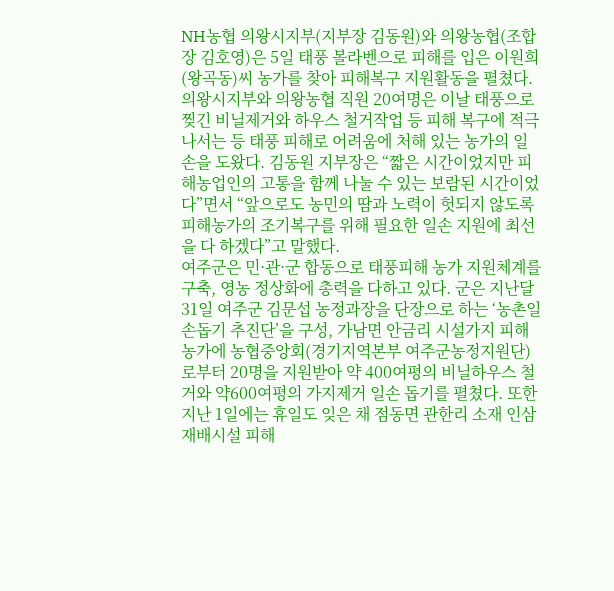NH농협 의왕시지부(지부장 김동원)와 의왕농협(조합장 김호영)은 5일 태풍 볼라벤으로 피해를 입은 이원희(왕곡동)씨 농가를 찾아 피해복구 지원활동을 펼쳤다. 의왕시지부와 의왕농협 직원 20여명은 이날 태풍으로 찢긴 비닐제거와 하우스 철거작업 등 피해 복구에 적극 나서는 등 태풍 피해로 어려움에 처해 있는 농가의 일손을 도왔다. 김동원 지부장은 “짧은 시간이었지만 피해농업인의 고통을 함께 나눌 수 있는 보람된 시간이었다”면서 “앞으로도 농민의 땀과 노력이 헛되지 않도록 피해농가의 조기복구를 위해 필요한 일손 지원에 최선을 다 하겠다”고 말했다.
여주군은 민·관·군 합동으로 태풍피해 농가 지원체계를 구축, 영농 정상화에 총력을 다하고 있다. 군은 지난달 31일 여주군 김문섭 농정과장을 단장으로 하는 ‘농촌일손돕기 추진단’을 구성, 가남면 안금리 시설가지 피해농가에 농협중앙회(경기지역본부 여주군농정지원단)로부터 20명을 지원받아 약 400여평의 비닐하우스 철거와 약600여평의 가지제거 일손 돕기를 펼쳤다. 또한 지난 1일에는 휴일도 잊은 채 점동면 관한리 소재 인삼재배시설 피해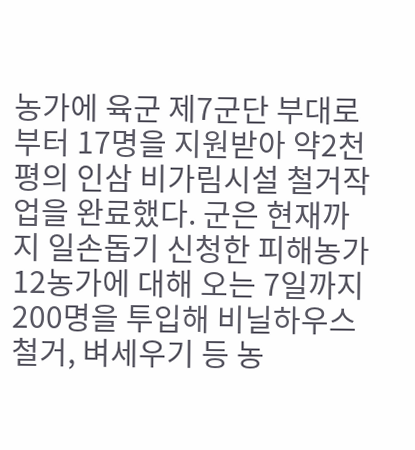농가에 육군 제7군단 부대로부터 17명을 지원받아 약2천평의 인삼 비가림시설 철거작업을 완료했다. 군은 현재까지 일손돕기 신청한 피해농가 12농가에 대해 오는 7일까지 200명을 투입해 비닐하우스 철거, 벼세우기 등 농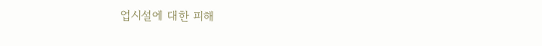업시설에 대한 피해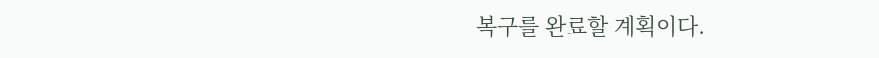복구를 완료할 계획이다.